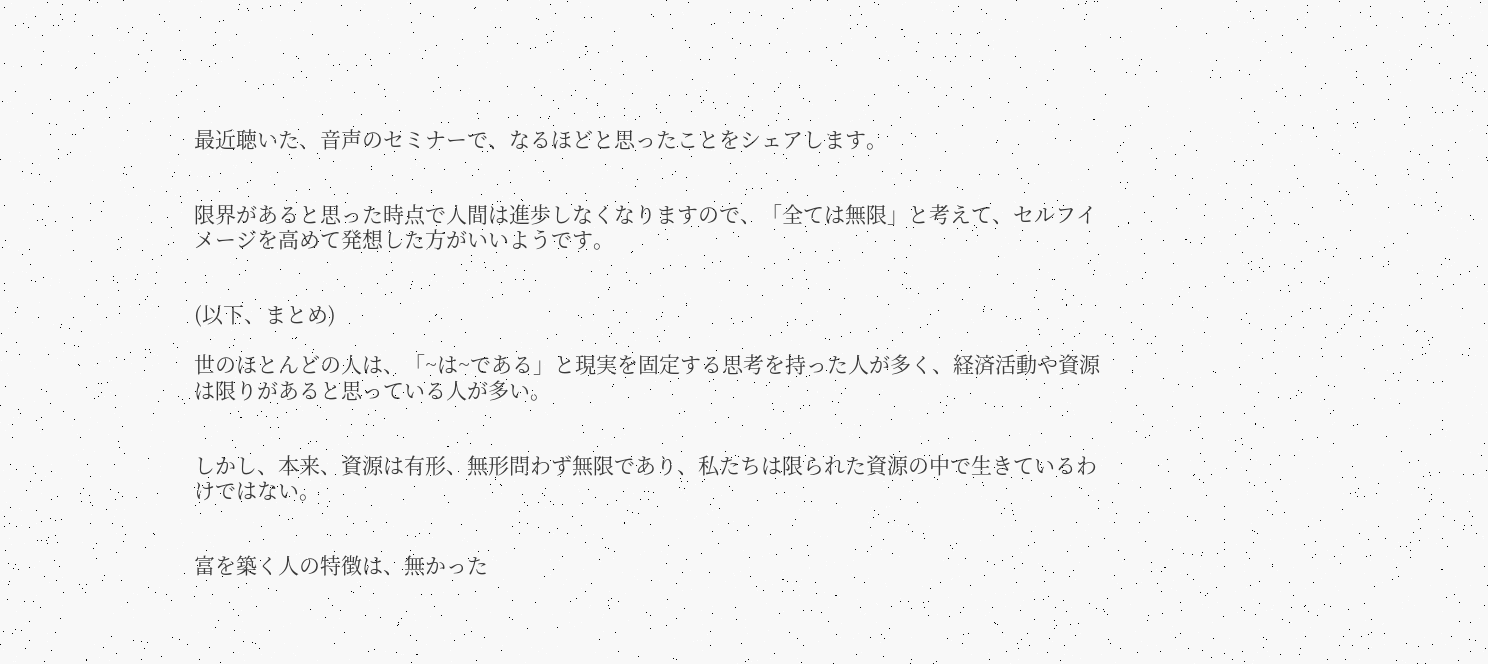最近聴いた、音声のセミナーで、なるほどと思ったことをシェアします。


限界があると思った時点で人間は進歩しなくなりますので、「全ては無限」と考えて、セルフイメージを高めて発想した方がいいようです。


(以下、まとめ)

世のほとんどの人は、「~は~である」と現実を固定する思考を持った人が多く、経済活動や資源は限りがあると思っている人が多い。


しかし、本来、資源は有形、無形問わず無限であり、私たちは限られた資源の中で生きているわけではない。


富を築く人の特徴は、無かった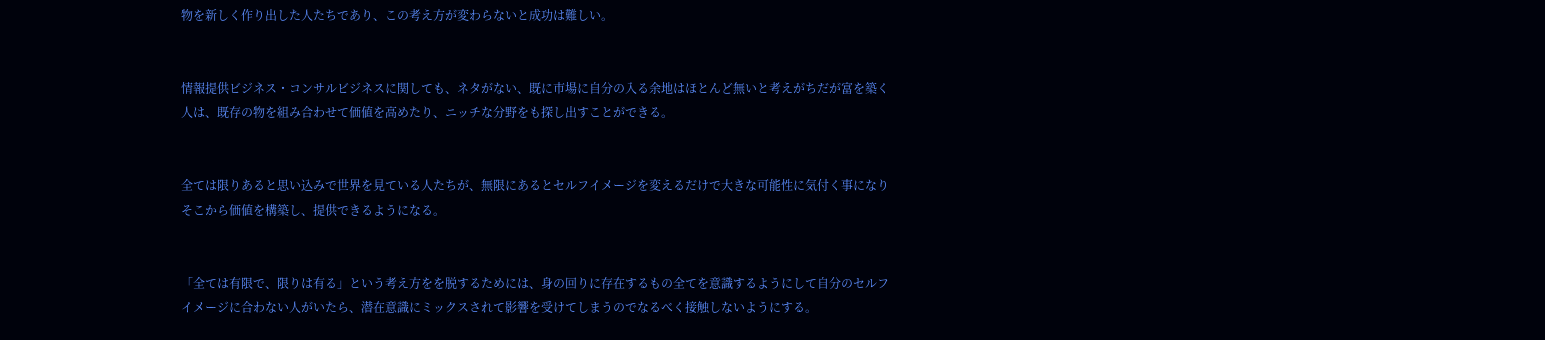物を新しく作り出した人たちであり、この考え方が変わらないと成功は難しい。


情報提供ビジネス・コンサルビジネスに関しても、ネタがない、既に市場に自分の入る余地はほとんど無いと考えがちだが富を築く人は、既存の物を組み合わせて価値を高めたり、ニッチな分野をも探し出すことができる。


全ては限りあると思い込みで世界を見ている人たちが、無限にあるとセルフイメージを変えるだけで大きな可能性に気付く事になりそこから価値を構築し、提供できるようになる。


「全ては有限で、限りは有る」という考え方をを脱するためには、身の回りに存在するもの全てを意識するようにして自分のセルフイメージに合わない人がいたら、潜在意識にミックスされて影響を受けてしまうのでなるべく接触しないようにする。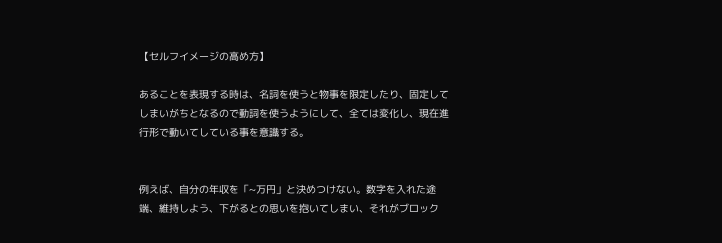【セルフイメージの高め方】

あることを表現する時は、名詞を使うと物事を限定したり、固定してしまいがちとなるので動詞を使うようにして、全ては変化し、現在進行形で動いてしている事を意識する。


例えば、自分の年収を「~万円」と決めつけない。数字を入れた途端、維持しよう、下がるとの思いを抱いてしまい、それがブロック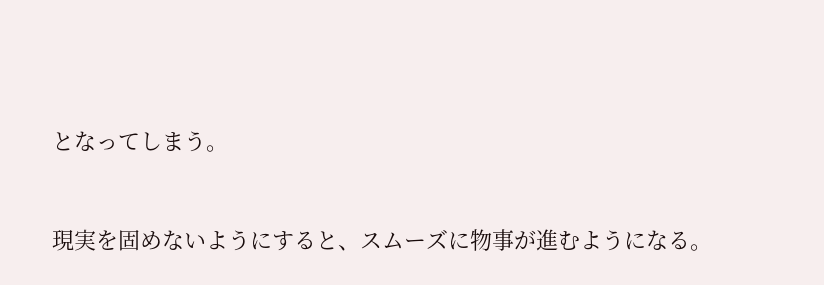となってしまう。


現実を固めないようにすると、スムーズに物事が進むようになる。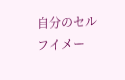自分のセルフイメー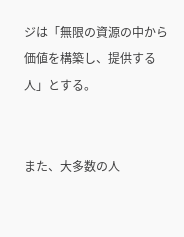ジは「無限の資源の中から価値を構築し、提供する人」とする。


また、大多数の人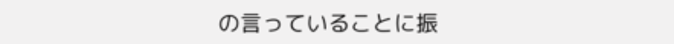の言っていることに振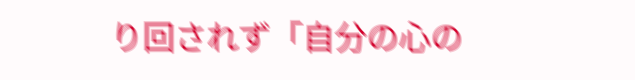り回されず「自分の心の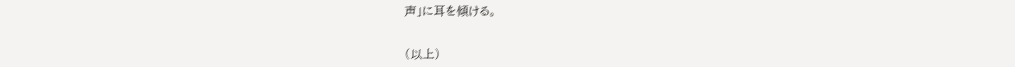声」に耳を傾ける。


(以上)